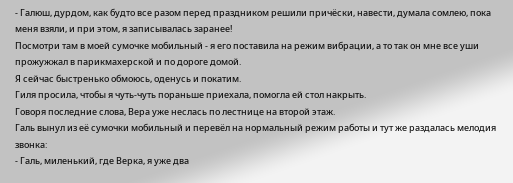- Галюш, дурдом, как будто все разом перед праздником решили причёски, навести, думала сомлею, пока меня взяли, и при этом, я записывалась заранее!
Посмотри там в моей сумочке мобильный - я его поставила на режим вибрации, а то так он мне все уши прожужжал в парикмахерской и по дороге домой.
Я сейчас быстренько обмоюсь, оденусь и покатим.
Гиля просила, чтобы я чуть-чуть пораньше приехала, помогла ей стол накрыть.
Говоря последние слова, Вера уже неслась по лестнице на второй этаж.
Галь вынул из её сумочки мобильный и перевёл на нормальный режим работы и тут же раздалась мелодия звонка:
- Галь, миленький, где Верка, я уже два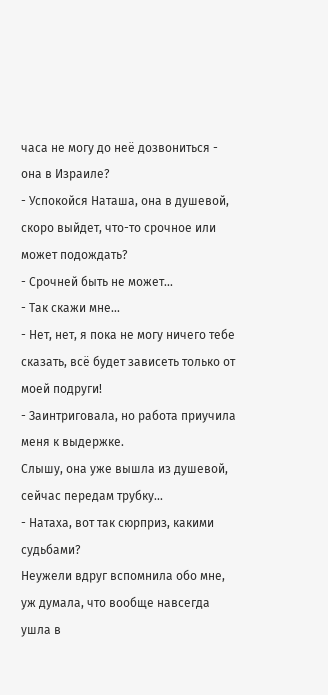часа не могу до неё дозвониться - она в Израиле?
- Успокойся Наташа, она в душевой, скоро выйдет, что-то срочное или может подождать?
- Срочней быть не может...
- Так скажи мне...
- Нет, нет, я пока не могу ничего тебе сказать, всё будет зависеть только от моей подруги!
- Заинтриговала, но работа приучила меня к выдержке.
Слышу, она уже вышла из душевой, сейчас передам трубку...
- Натаха, вот так сюрприз, какими судьбами?
Неужели вдруг вспомнила обо мне, уж думала, что вообще навсегда ушла в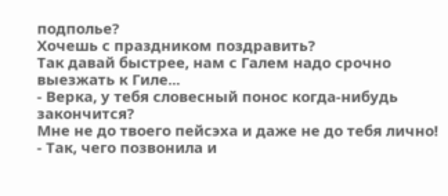подполье?
Хочешь с праздником поздравить?
Так давай быстрее, нам с Галем надо срочно выезжать к Гиле...
- Верка, у тебя словесный понос когда-нибудь закончится?
Мне не до твоего пейсэха и даже не до тебя лично!
- Так, чего позвонила и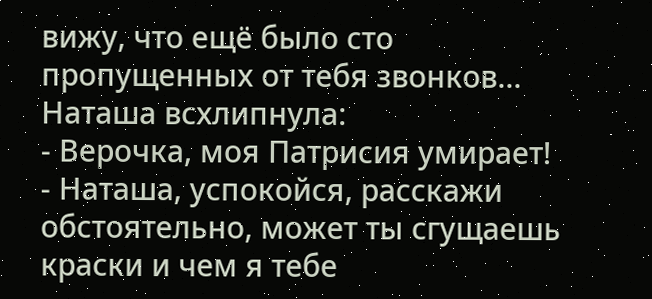вижу, что ещё было сто пропущенных от тебя звонков...
Наташа всхлипнула:
- Верочка, моя Патрисия умирает!
- Наташа, успокойся, расскажи обстоятельно, может ты сгущаешь краски и чем я тебе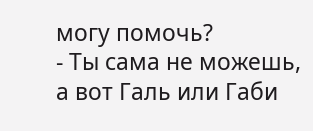могу помочь?
- Ты сама не можешь, а вот Галь или Габи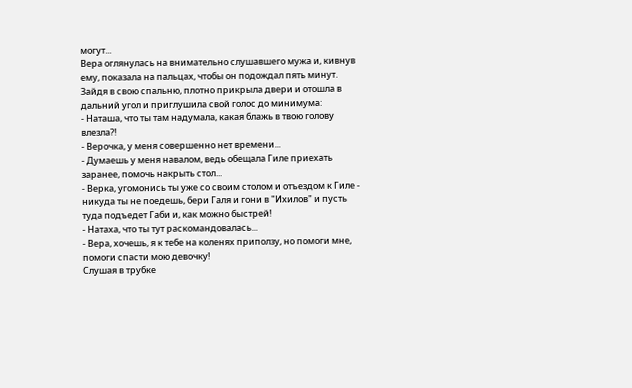могут...
Вера оглянулась на внимательно слушавшего мужа и, кивнув ему, показала на пальцах, чтобы он подождал пять минут.
Зайдя в свою спальню, плотно прикрыла двери и отошла в дальний угол и приглушила свой голос до минимума:
- Наташа, что ты там надумала, какая блажь в твою голову влезла?!
- Верочка, у меня совершенно нет времени...
- Думаешь у меня навалом, ведь обещала Гиле приехать заранее, помочь накрыть стол...
- Верка, угомонись ты уже со своим столом и отъездом к Гиле - никуда ты не поедешь, бери Галя и гони в "Ихилов" и пусть туда подъедет Габи и, как можно быстрей!
- Натаха, что ты тут раскомандовалась...
- Вера, хочешь, я к тебе на коленях приползу, но помоги мне, помоги спасти мою девочку!
Слушая в трубке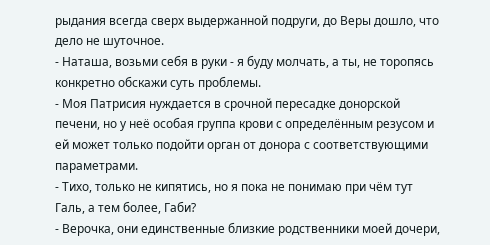рыдания всегда сверх выдержанной подруги, до Веры дошло, что дело не шуточное.
- Наташа, возьми себя в руки - я буду молчать, а ты, не торопясь конкретно обскажи суть проблемы.
- Моя Патрисия нуждается в срочной пересадке донорской печени, но у неё особая группа крови с определённым резусом и ей может только подойти орган от донора с соответствующими параметрами.
- Тихо, только не кипятись, но я пока не понимаю при чём тут Галь, а тем более, Габи?
- Верочка, они единственные близкие родственники моей дочери,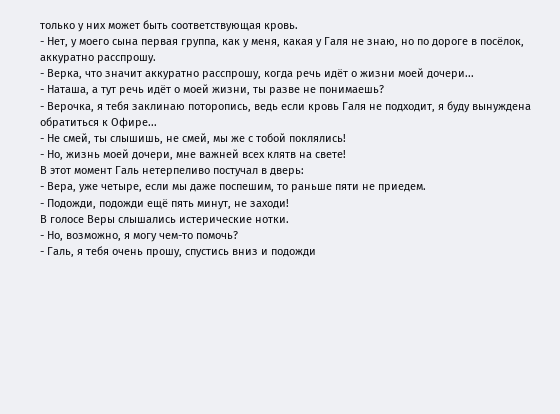только у них может быть соответствующая кровь.
- Нет, у моего сына первая группа, как у меня, какая у Галя не знаю, но по дороге в посёлок, аккуратно расспрошу.
- Верка, что значит аккуратно расспрошу, когда речь идёт о жизни моей дочери...
- Наташа, а тут речь идёт о моей жизни, ты разве не понимаешь?
- Верочка, я тебя заклинаю поторопись, ведь если кровь Галя не подходит, я буду вынуждена обратиться к Офире...
- Не смей, ты слышишь, не смей, мы же с тобой поклялись!
- Но, жизнь моей дочери, мне важней всех клятв на свете!
В этот момент Галь нетерпеливо постучал в дверь:
- Вера, уже четыре, если мы даже поспешим, то раньше пяти не приедем.
- Подожди, подожди ещё пять минут, не заходи!
В голосе Веры слышались истерические нотки.
- Но, возможно, я могу чем-то помочь?
- Галь, я тебя очень прошу, спустись вниз и подожди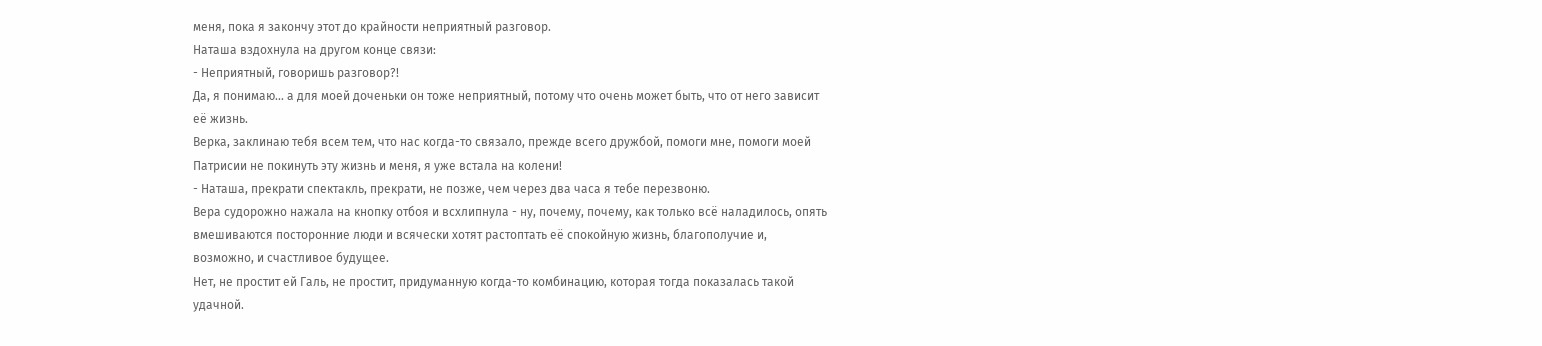меня, пока я закончу этот до крайности неприятный разговор.
Наташа вздохнула на другом конце связи:
- Неприятный, говоришь разговор?!
Да, я понимаю... а для моей доченьки он тоже неприятный, потому что очень может быть, что от него зависит её жизнь.
Верка, заклинаю тебя всем тем, что нас когда-то связало, прежде всего дружбой, помоги мне, помоги моей Патрисии не покинуть эту жизнь и меня, я уже встала на колени!
- Наташа, прекрати спектакль, прекрати, не позже, чем через два часа я тебе перезвоню.
Вера судорожно нажала на кнопку отбоя и всхлипнула - ну, почему, почему, как только всё наладилось, опять вмешиваются посторонние люди и всячески хотят растоптать её спокойную жизнь, благополучие и, возможно, и счастливое будущее.
Нет, не простит ей Галь, не простит, придуманную когда-то комбинацию, которая тогда показалась такой удачной.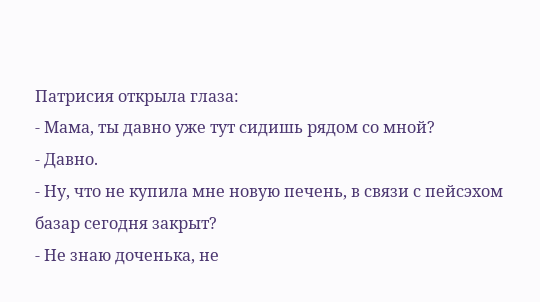Патрисия открыла глаза:
- Мама, ты давно уже тут сидишь рядом со мной?
- Давно.
- Ну, что не купила мне новую печень, в связи с пейсэхом базар сегодня закрыт?
- Не знаю доченька, не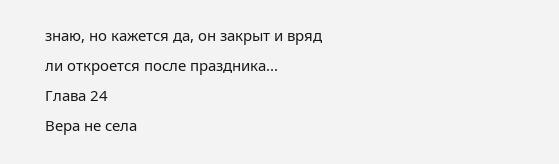знаю, но кажется да, он закрыт и вряд ли откроется после праздника...
Глава 24
Вера не села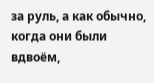за руль, а как обычно, когда они были вдвоём,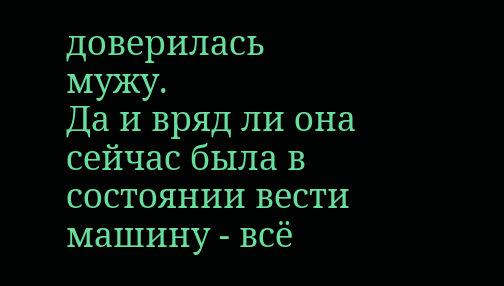доверилась мужу.
Да и вряд ли она сейчас была в состоянии вести машину - всё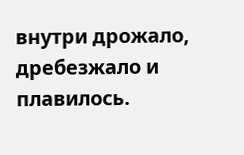внутри дрожало, дребезжало и плавилось.